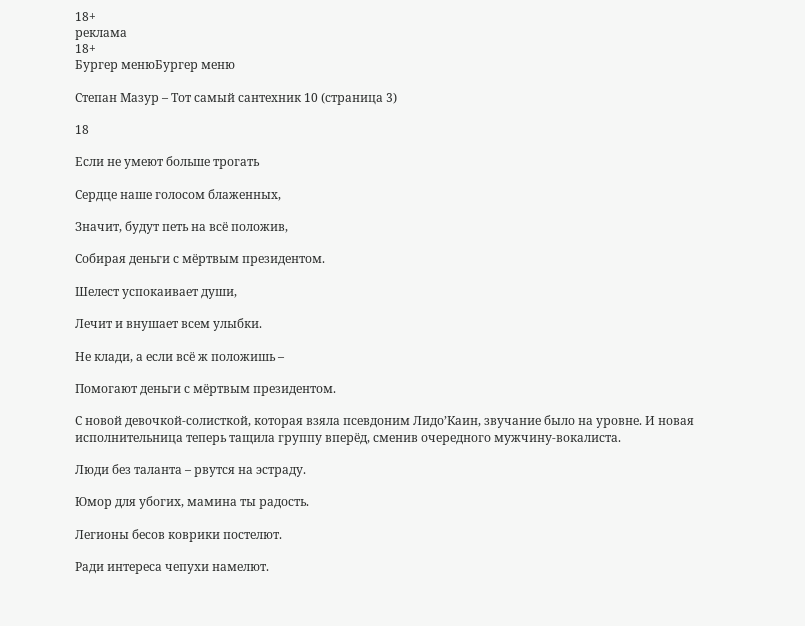18+
реклама
18+
Бургер менюБургер меню

Степан Мазур – Тот самый сантехник 10 (страница 3)

18

Если не умеют больше трогать

Сердце наше голосом блаженных,

Значит, будут петь на всё положив,

Собирая деньги с мёртвым президентом.

Шелест успокаивает души,

Лечит и внушает всем улыбки.

Не клади, а если всё ж положишь –

Помогают деньги с мёртвым президентом.

С новой девочкой-солисткой, которая взяла псевдоним Лидо’Каин, звучание было на уровне. И новая исполнительница теперь тащила группу вперёд, сменив очередного мужчину-вокалиста.

Люди без таланта – рвутся на эстраду.

Юмор для убогих, мамина ты радость.

Легионы бесов коврики постелют.

Ради интереса чепухи намелют.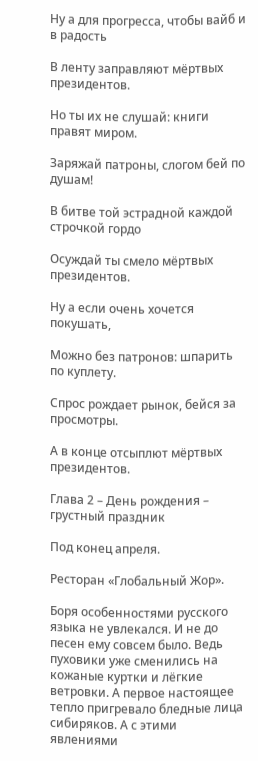Ну а для прогресса, чтобы вайб и в радость

В ленту заправляют мёртвых президентов.

Но ты их не слушай: книги правят миром.

Заряжай патроны, слогом бей по душам!

В битве той эстрадной каждой строчкой гордо

Осуждай ты смело мёртвых президентов.

Ну а если очень хочется покушать,

Можно без патронов: шпарить по куплету.

Спрос рождает рынок, бейся за просмотры.

А в конце отсыплют мёртвых президентов.

Глава 2 – День рождения – грустный праздник

Под конец апреля.

Ресторан «Глобальный Жор».

Боря особенностями русского языка не увлекался. И не до песен ему совсем было. Ведь пуховики уже сменились на кожаные куртки и лёгкие ветровки. А первое настоящее тепло пригревало бледные лица сибиряков. А с этими явлениями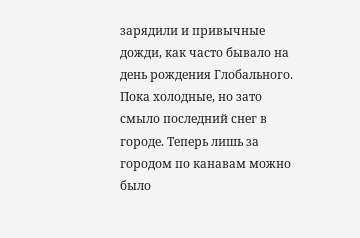зарядили и привычные дожди, как часто бывало на день рождения Глобального. Пока холодные, но зато смыло последний снег в городе. Теперь лишь за городом по канавам можно было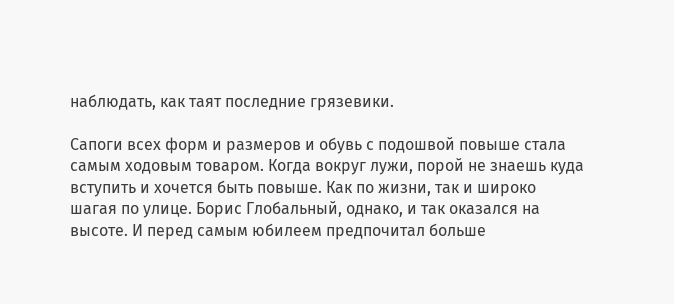наблюдать, как таят последние грязевики.

Сапоги всех форм и размеров и обувь с подошвой повыше стала самым ходовым товаром. Когда вокруг лужи, порой не знаешь куда вступить и хочется быть повыше. Как по жизни, так и широко шагая по улице. Борис Глобальный, однако, и так оказался на высоте. И перед самым юбилеем предпочитал больше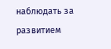наблюдать за развитием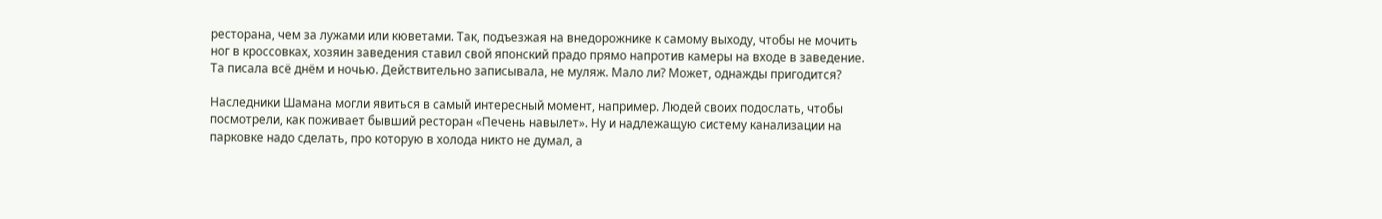ресторана, чем за лужами или кюветами. Так, подъезжая на внедорожнике к самому выходу, чтобы не мочить ног в кроссовках, хозяин заведения ставил свой японский прадо прямо напротив камеры на входе в заведение. Та писала всё днём и ночью. Действительно записывала, не муляж. Мало ли? Может, однажды пригодится?

Наследники Шамана могли явиться в самый интересный момент, например. Людей своих подослать, чтобы посмотрели, как поживает бывший ресторан «Печень навылет». Ну и надлежащую систему канализации на парковке надо сделать, про которую в холода никто не думал, а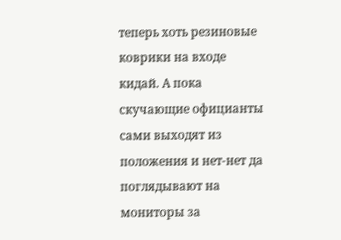теперь хоть резиновые коврики на входе кидай. А пока скучающие официанты сами выходят из положения и нет-нет да поглядывают на мониторы за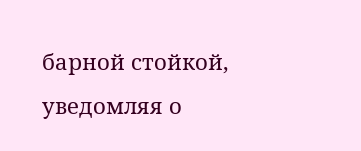барной стойкой, уведомляя о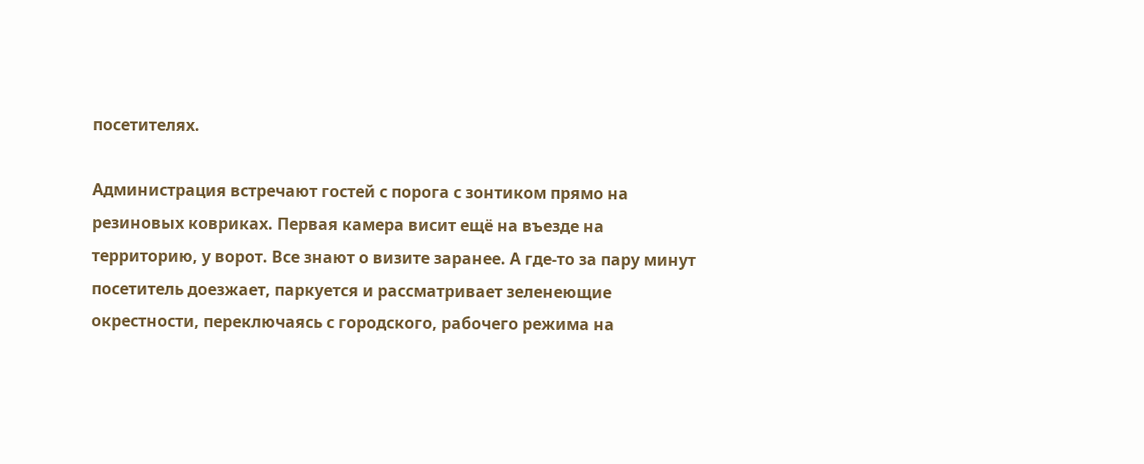посетителях.

Администрация встречают гостей с порога с зонтиком прямо на резиновых ковриках. Первая камера висит ещё на въезде на территорию, у ворот. Все знают о визите заранее. А где-то за пару минут посетитель доезжает, паркуется и рассматривает зеленеющие окрестности, переключаясь с городского, рабочего режима на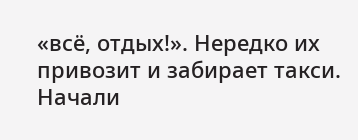«всё, отдых!». Нередко их привозит и забирает такси. Начали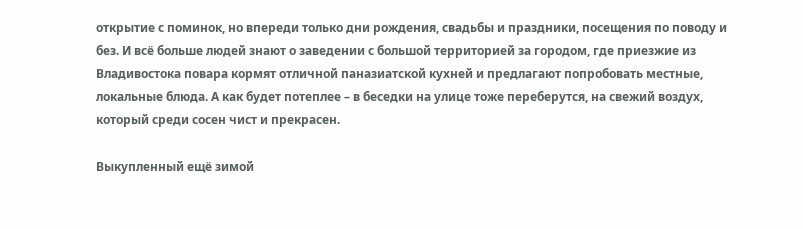открытие с поминок, но впереди только дни рождения, свадьбы и праздники, посещения по поводу и без. И всё больше людей знают о заведении с большой территорией за городом, где приезжие из Владивостока повара кормят отличной паназиатской кухней и предлагают попробовать местные, локальные блюда. А как будет потеплее – в беседки на улице тоже переберутся, на свежий воздух, который среди сосен чист и прекрасен.

Выкупленный ещё зимой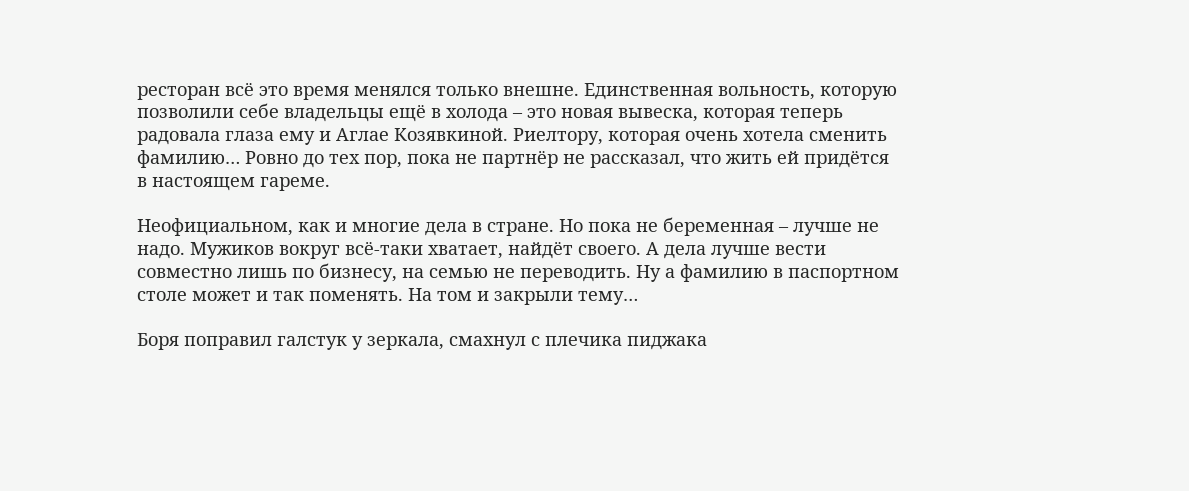ресторан всё это время менялся только внешне. Единственная вольность, которую позволили себе владельцы ещё в холода – это новая вывеска, которая теперь радовала глаза ему и Аглае Козявкиной. Риелтору, которая очень хотела сменить фамилию… Ровно до тех пор, пока не партнёр не рассказал, что жить ей придётся в настоящем гареме.

Неофициальном, как и многие дела в стране. Но пока не беременная – лучше не надо. Мужиков вокруг всё-таки хватает, найдёт своего. А дела лучше вести совместно лишь по бизнесу, на семью не переводить. Ну а фамилию в паспортном столе может и так поменять. На том и закрыли тему…

Боря поправил галстук у зеркала, смахнул с плечика пиджака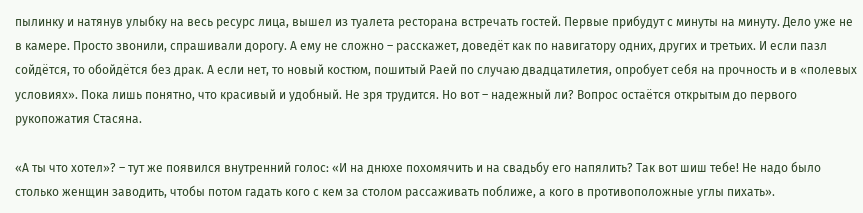пылинку и натянув улыбку на весь ресурс лица, вышел из туалета ресторана встречать гостей. Первые прибудут с минуты на минуту. Дело уже не в камере. Просто звонили, спрашивали дорогу. А ему не сложно – расскажет, доведёт как по навигатору одних, других и третьих. И если пазл сойдётся, то обойдётся без драк. А если нет, то новый костюм, пошитый Раей по случаю двадцатилетия, опробует себя на прочность и в «полевых условиях». Пока лишь понятно, что красивый и удобный. Не зря трудится. Но вот – надежный ли? Вопрос остаётся открытым до первого рукопожатия Стасяна.

«А ты что хотел»? – тут же появился внутренний голос: «И на днюхе похомячить и на свадьбу его напялить? Так вот шиш тебе! Не надо было столько женщин заводить, чтобы потом гадать кого с кем за столом рассаживать поближе, а кого в противоположные углы пихать».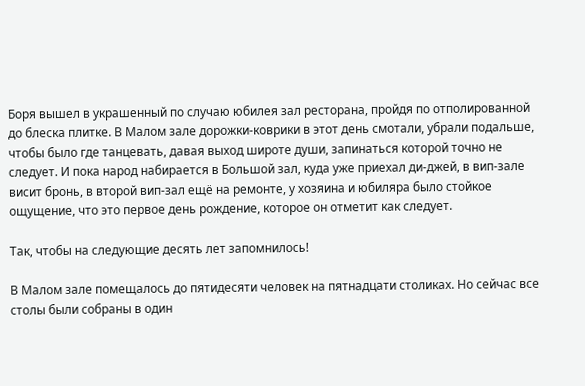Боря вышел в украшенный по случаю юбилея зал ресторана, пройдя по отполированной до блеска плитке. В Малом зале дорожки-коврики в этот день смотали, убрали подальше, чтобы было где танцевать, давая выход широте души, запинаться которой точно не следует. И пока народ набирается в Большой зал, куда уже приехал ди-джей, в вип-зале висит бронь, в второй вип-зал ещё на ремонте, у хозяина и юбиляра было стойкое ощущение, что это первое день рождение, которое он отметит как следует.

Так, чтобы на следующие десять лет запомнилось!

В Малом зале помещалось до пятидесяти человек на пятнадцати столиках. Но сейчас все столы были собраны в один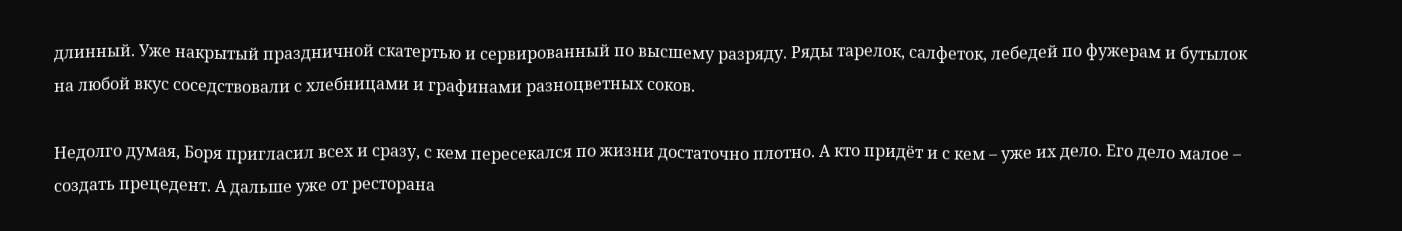длинный. Уже накрытый праздничной скатертью и сервированный по высшему разряду. Ряды тарелок, салфеток, лебедей по фужерам и бутылок на любой вкус соседствовали с хлебницами и графинами разноцветных соков.

Недолго думая, Боря пригласил всех и сразу, с кем пересекался по жизни достаточно плотно. А кто придёт и с кем – уже их дело. Его дело малое – создать прецедент. А дальше уже от ресторана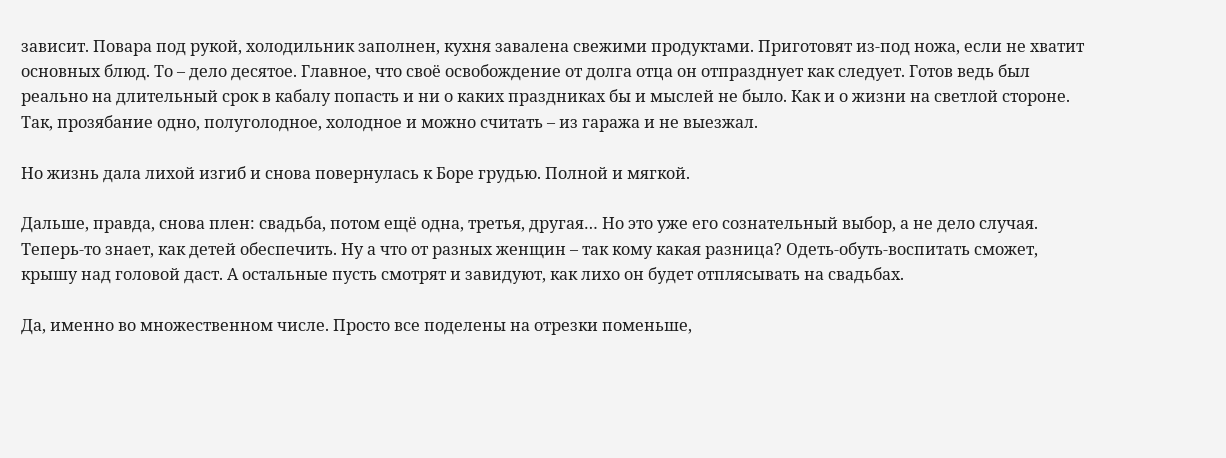зависит. Повара под рукой, холодильник заполнен, кухня завалена свежими продуктами. Приготовят из-под ножа, если не хватит основных блюд. То – дело десятое. Главное, что своё освобождение от долга отца он отпразднует как следует. Готов ведь был реально на длительный срок в кабалу попасть и ни о каких праздниках бы и мыслей не было. Как и о жизни на светлой стороне. Так, прозябание одно, полуголодное, холодное и можно считать – из гаража и не выезжал.

Но жизнь дала лихой изгиб и снова повернулась к Боре грудью. Полной и мягкой.

Дальше, правда, снова плен: свадьба, потом ещё одна, третья, другая… Но это уже его сознательный выбор, а не дело случая. Теперь-то знает, как детей обеспечить. Ну а что от разных женщин – так кому какая разница? Одеть-обуть-воспитать сможет, крышу над головой даст. А остальные пусть смотрят и завидуют, как лихо он будет отплясывать на свадьбах.

Да, именно во множественном числе. Просто все поделены на отрезки поменьше,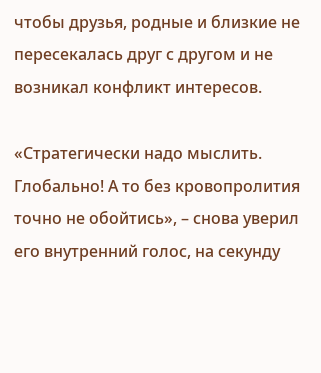чтобы друзья, родные и близкие не пересекалась друг с другом и не возникал конфликт интересов.

«Стратегически надо мыслить. Глобально! А то без кровопролития точно не обойтись», – снова уверил его внутренний голос, на секунду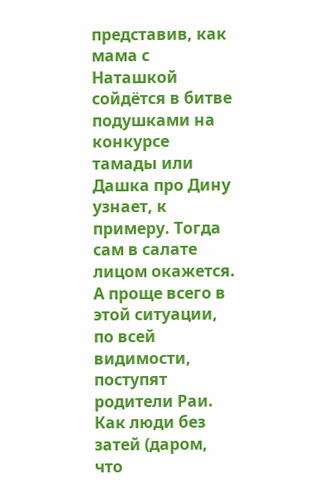представив, как мама с Наташкой сойдётся в битве подушками на конкурсе тамады или Дашка про Дину узнает, к примеру. Тогда сам в салате лицом окажется. А проще всего в этой ситуации, по всей видимости, поступят родители Раи. Как люди без затей (даром, что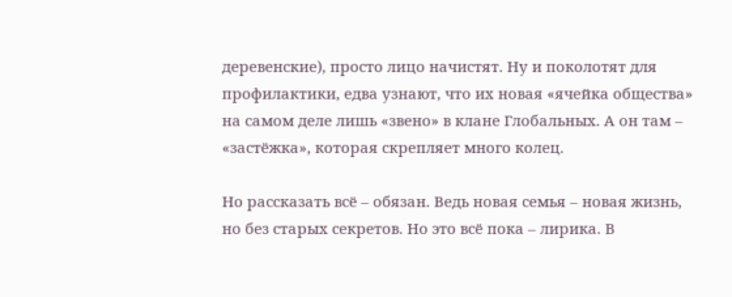деревенские), просто лицо начистят. Ну и поколотят для профилактики, едва узнают, что их новая «ячейка общества» на самом деле лишь «звено» в клане Глобальных. А он там – «застёжка», которая скрепляет много колец.

Но рассказать всё – обязан. Ведь новая семья – новая жизнь, но без старых секретов. Но это всё пока – лирика. В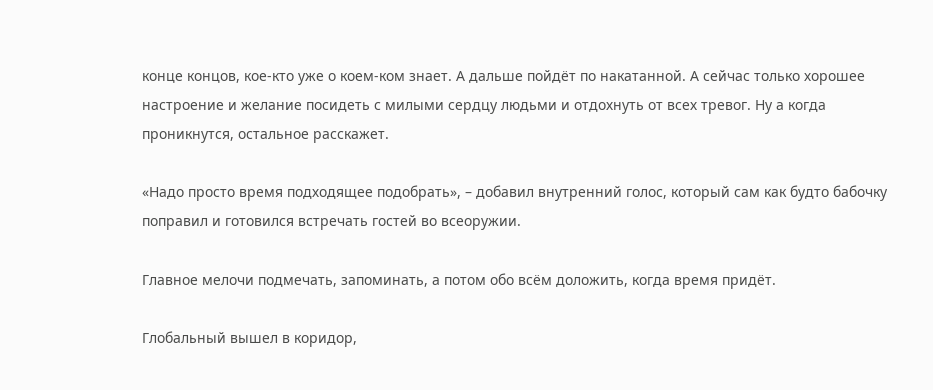конце концов, кое-кто уже о коем-ком знает. А дальше пойдёт по накатанной. А сейчас только хорошее настроение и желание посидеть с милыми сердцу людьми и отдохнуть от всех тревог. Ну а когда проникнутся, остальное расскажет.

«Надо просто время подходящее подобрать», – добавил внутренний голос, который сам как будто бабочку поправил и готовился встречать гостей во всеоружии.

Главное мелочи подмечать, запоминать, а потом обо всём доложить, когда время придёт.

Глобальный вышел в коридор,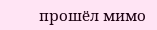прошёл мимо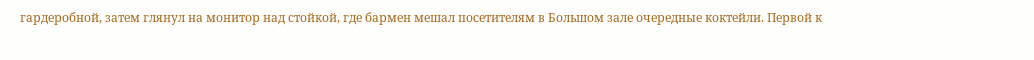гардеробной, затем глянул на монитор над стойкой, где бармен мешал посетителям в Большом зале очередные коктейли. Первой к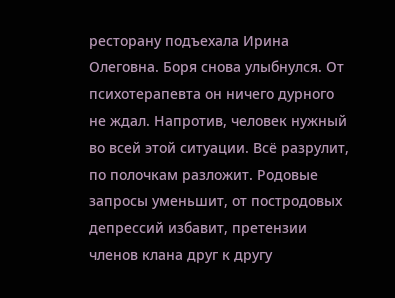ресторану подъехала Ирина Олеговна. Боря снова улыбнулся. От психотерапевта он ничего дурного не ждал. Напротив, человек нужный во всей этой ситуации. Всё разрулит, по полочкам разложит. Родовые запросы уменьшит, от постродовых депрессий избавит, претензии членов клана друг к другу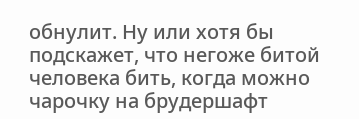обнулит. Ну или хотя бы подскажет, что негоже битой человека бить, когда можно чарочку на брудершафт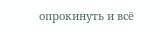опрокинуть и всё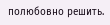полюбовно решить.